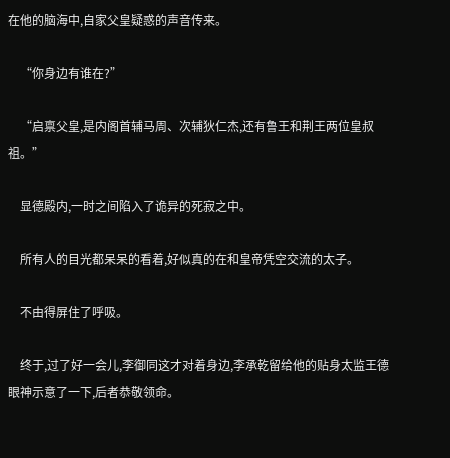在他的脑海中,自家父皇疑惑的声音传来。

    “你身边有谁在?”

    “启禀父皇,是内阁首辅马周、次辅狄仁杰,还有鲁王和荆王两位皇叔祖。”

    显德殿内,一时之间陷入了诡异的死寂之中。

    所有人的目光都呆呆的看着,好似真的在和皇帝凭空交流的太子。

    不由得屏住了呼吸。

    终于,过了好一会儿,李御同这才对着身边,李承乾留给他的贴身太监王德眼神示意了一下,后者恭敬领命。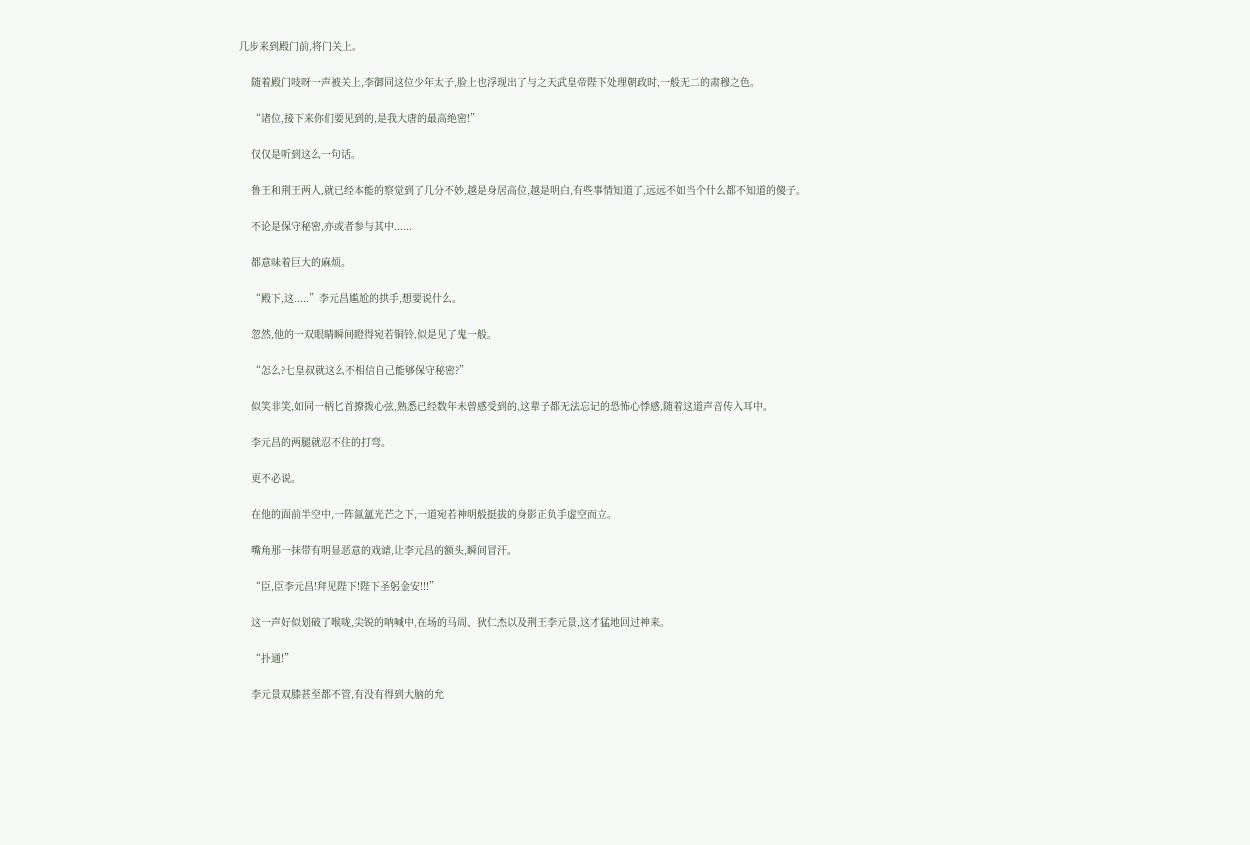几步来到殿门前,将门关上。

    随着殿门吱呀一声被关上,李御同这位少年太子,脸上也浮现出了与之天武皇帝陛下处理朝政时,一般无二的肃穆之色。

    “诸位,接下来你们要见到的,是我大唐的最高绝密!”

    仅仅是听到这么一句话。

    鲁王和荆王两人,就已经本能的察觉到了几分不妙,越是身居高位,越是明白,有些事情知道了,远远不如当个什么都不知道的傻子。

    不论是保守秘密,亦或者参与其中......

    都意味着巨大的麻烦。

    “殿下,这.....”李元昌尴尬的拱手,想要说什么。

    忽然,他的一双眼睛瞬间瞪得宛若铜铃,似是见了鬼一般。

    “怎么?七皇叔就这么不相信自己能够保守秘密?”

    似笑非笑,如同一柄匕首撩拨心弦,熟悉已经数年未曾感受到的,这辈子都无法忘记的恐怖心悸感,随着这道声音传入耳中。

    李元昌的两腿就忍不住的打弯。

    更不必说。

    在他的面前半空中,一阵氤氲光芒之下,一道宛若神明般挺拔的身影正负手虚空而立。

    嘴角那一抹带有明显恶意的戏谑,让李元昌的额头,瞬间冒汗。

    “臣,臣李元昌!拜见陛下!陛下圣躬金安!!!”

    这一声好似划破了喉咙,尖锐的呐喊中,在场的马周、狄仁杰以及荆王李元景,这才猛地回过神来。

    “扑通!”

    李元景双膝甚至都不管,有没有得到大脑的允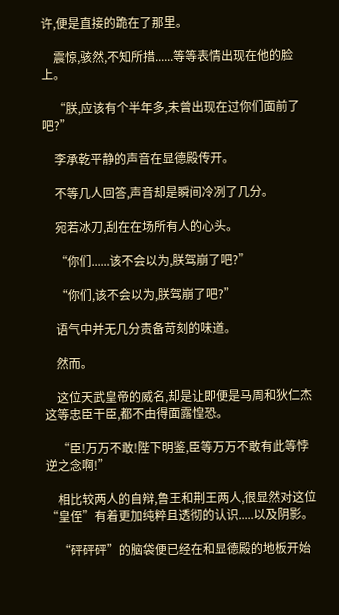许,便是直接的跪在了那里。

    震惊,骇然,不知所措......等等表情出现在他的脸上。

    “朕,应该有个半年多,未曾出现在过你们面前了吧?”

    李承乾平静的声音在显德殿传开。

    不等几人回答,声音却是瞬间冷冽了几分。

    宛若冰刀,刮在在场所有人的心头。

    “你们......该不会以为,朕驾崩了吧?”

    “你们,该不会以为,朕驾崩了吧?”

    语气中并无几分责备苛刻的味道。

    然而。

    这位天武皇帝的威名,却是让即便是马周和狄仁杰这等忠臣干臣,都不由得面露惶恐。

    “臣!万万不敢!陛下明鉴,臣等万万不敢有此等悖逆之念啊!”

    相比较两人的自辩,鲁王和荆王两人,很显然对这位“皇侄”有着更加纯粹且透彻的认识.....以及阴影。

    “砰砰砰”的脑袋便已经在和显德殿的地板开始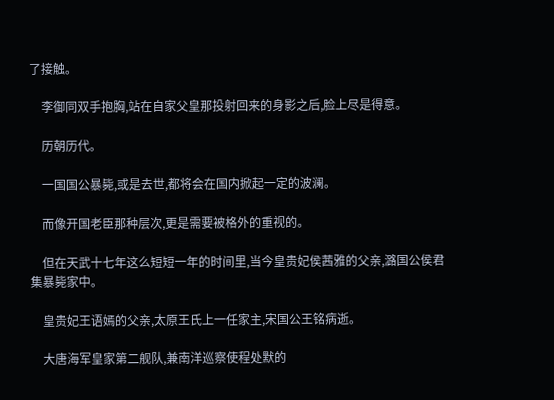了接触。

    李御同双手抱胸,站在自家父皇那投射回来的身影之后,脸上尽是得意。

    历朝历代。

    一国国公暴毙,或是去世,都将会在国内掀起一定的波澜。

    而像开国老臣那种层次,更是需要被格外的重视的。

    但在天武十七年这么短短一年的时间里,当今皇贵妃侯茜雅的父亲,潞国公侯君集暴毙家中。

    皇贵妃王语嫣的父亲,太原王氏上一任家主,宋国公王铭病逝。

    大唐海军皇家第二舰队,兼南洋巡察使程处默的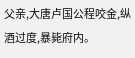父亲,大唐卢国公程咬金,纵酒过度,暴毙府内。